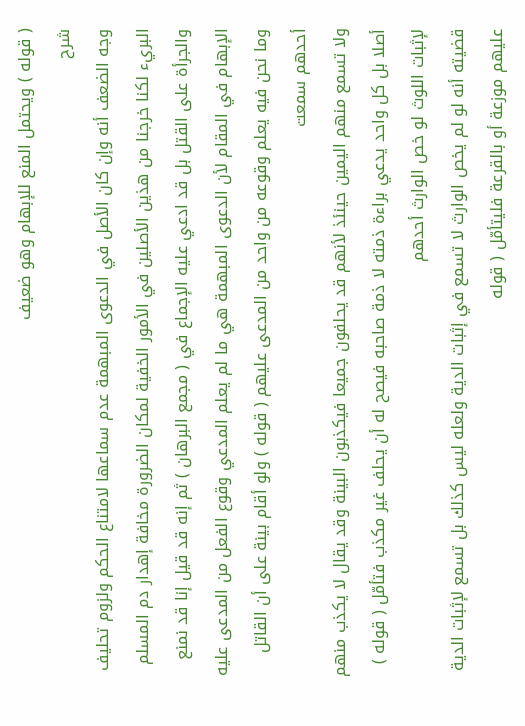( قوله ) ويحتمل المنع للإبهام وهو ضعيف
شرح
وجه الضعف أنه وإن كان الأصل في الدعوى المبهمة عدم سماعها لامتناع الحكم ولزوم تحليف البريء لكنا خرجنا من هذين الأصلين في الأمور الخفية لمكان الضرورة مخافة إهدار دم المسلم والجرأة على القتل بل قد ادعي عليه الإجماع في ( مجمع البرهان ) ثم إنه قد قيل إنا قد نمنع الإبهام في المقام لأن الدعوى المبهمة هي ما لم يعلم المدعي وقوع الفعل من المدعى عليه وما نحن فيه يعلم وقوعه من واحد من المدعى عليهم ( قوله ) ولو أقام بينة على أن القاتل أحدهم سمعت
ولا تسمع منهم اليمين حينئذ لأنهم قد يحلفون جميعا فيكذبون البينة وقد يقال لا يكذب منهم أصلا بل كل واحد يدعي براءة ذمته لا ذمة صاحبه فيصح له أن يحلف غير مكذب فتأمّل ( قوله ) لإثبات اللوث لو خص الوارث أحدهم
قضيته أنه لو لم يخص الوارث لا تسمع في إثبات الدية ولعله ليس كذلك بل تسمع لإثبات الدية عليهم موزعة أو بالقرعة فليتأمّل ( قوله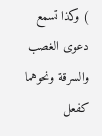) وكذا تسمع دعوى الغصب والسرقة ونحوهما
كفعل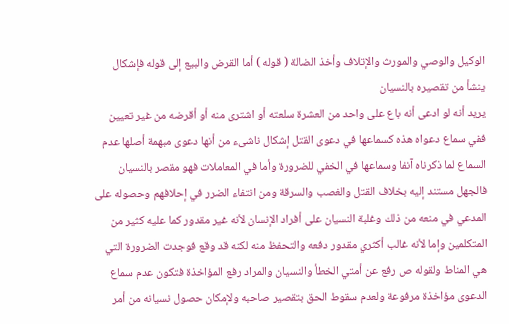الوكيل والوصي والمورث والإتلاف وأخذ الضالة ( قوله ) أما القرض والبيع إلى قوله فإشكال ينشأ من تقصيره بالنسيان
يريد أنه لو ادعى أنه باع على واحد من العشرة سلعته أو اشترى منه أو أقرضه من غير تعيين ففي سماع دعواه هذه كسماعها في دعوى القتل إشكال ناشىء من أنها دعوى مبهمة أصلها عدم السماع لما ذكرناه آنفا وسماعها في الخفي للضرورة وأما في المعاملات فهو مقصر بالنسيان فالجهل مستند إليه بخلاف القتل والغصب والسرقة ومن انتفاء الضرر في إحلافهم وحصوله على المدعي في منعه من ذلك وغلبة النسيان على أفراد الإنسان لأنه غير مقدور كما عليه كثير من المتكلمين وإما لأنه غالب أكثري مقدور دفعه والتحفظ منه لكنه قد وقع فوجدت الضرورة التي هي المناط ولقوله ص رفع عن أمتي الخطأ والنسيان والمراد رفع المؤاخذة فتكون عدم سماع الدعوى مؤاخذة مرفوعة ولعدم سقوط الحق بتقصير صاحبه ولإمكان حصول نسيانه من أمر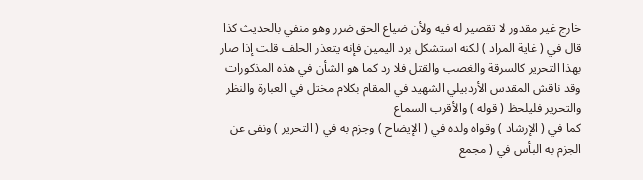خارج غير مقدور لا تقصير له فيه ولأن ضياع الحق ضرر وهو منفي بالحديث كذا قال في ( غاية المراد ) لكنه استشكل برد اليمين فإنه يتعذر الحلف قلت إذا صار بهذا التحرير كالسرقة والغصب والقتل فلا رد كما هو الشأن في هذه المذكورات وقد ناقش المقدس الأردبيلي الشهيد في المقام بكلام مختل في العبارة والنظر والتحرير فليلحظ ( قوله ) والأقرب السماع
كما في ( الإرشاد ) وقواه ولده في ( الإيضاح ) وجزم به في ( التحرير ) ونفى عن الجزم به البأس في ( مجمع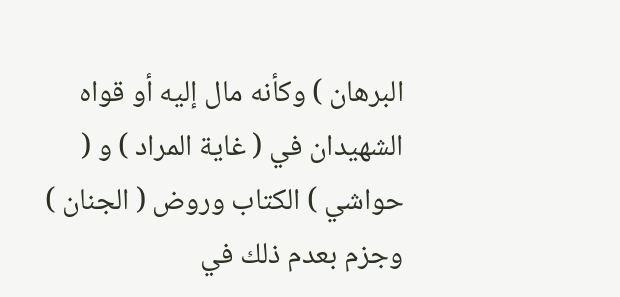البرهان ) وكأنه مال إليه أو قواه الشهيدان في ( غاية المراد ) و ( حواشي ) الكتاب وروض ( الجنان ) وجزم بعدم ذلك في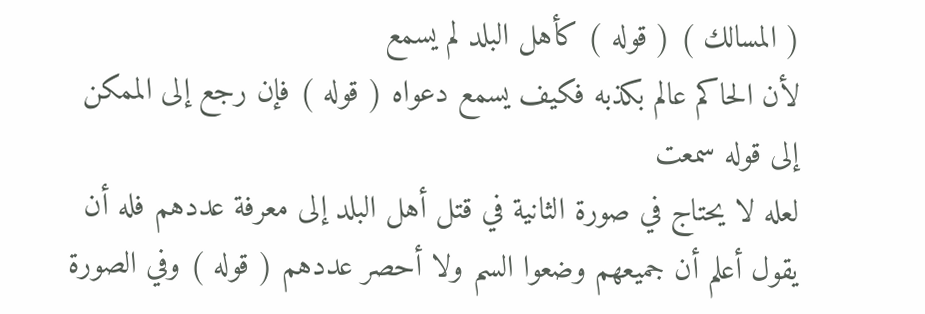( المسالك ) ( قوله ) كأهل البلد لم يسمع
لأن الحاكم عالم بكذبه فكيف يسمع دعواه ( قوله ) فإن رجع إلى الممكن إلى قوله سمعت
لعله لا يحتاج في صورة الثانية في قتل أهل البلد إلى معرفة عددهم فله أن يقول أعلم أن جميعهم وضعوا السم ولا أحصر عددهم ( قوله ) وفي الصورة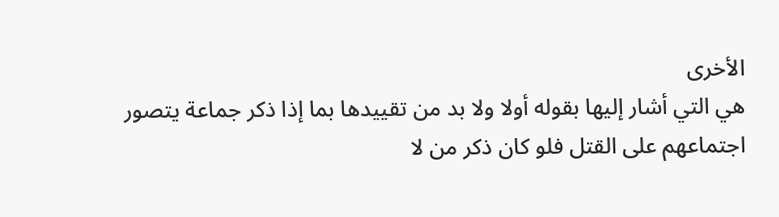الأخرى
هي التي أشار إليها بقوله أولا ولا بد من تقييدها بما إذا ذكر جماعة يتصور اجتماعهم على القتل فلو كان ذكر من لا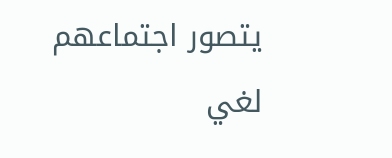يتصور اجتماعهم لغي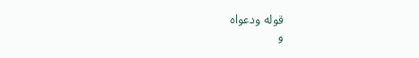قوله ودعواه
و